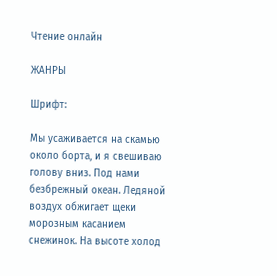Чтение онлайн

ЖАНРЫ

Шрифт:

Мы усаживается на скамью около борта, и я свешиваю голову вниз. Под нами безбрежный океан. Ледяной воздух обжигает щеки морозным касанием снежинок. На высоте холод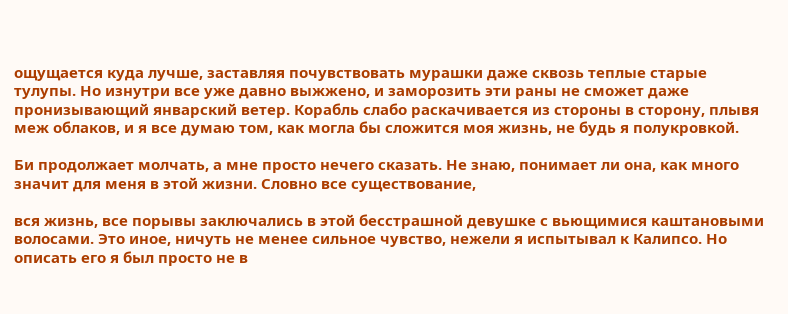ощущается куда лучше, заставляя почувствовать мурашки даже сквозь теплые старые тулупы. Но изнутри все уже давно выжжено, и заморозить эти раны не сможет даже пронизывающий январский ветер. Корабль слабо раскачивается из стороны в сторону, плывя меж облаков, и я все думаю том, как могла бы сложится моя жизнь, не будь я полукровкой.

Би продолжает молчать, а мне просто нечего сказать. Не знаю, понимает ли она, как много значит для меня в этой жизни. Словно все существование,

вся жизнь, все порывы заключались в этой бесстрашной девушке с вьющимися каштановыми волосами. Это иное, ничуть не менее сильное чувство, нежели я испытывал к Калипсо. Но описать его я был просто не в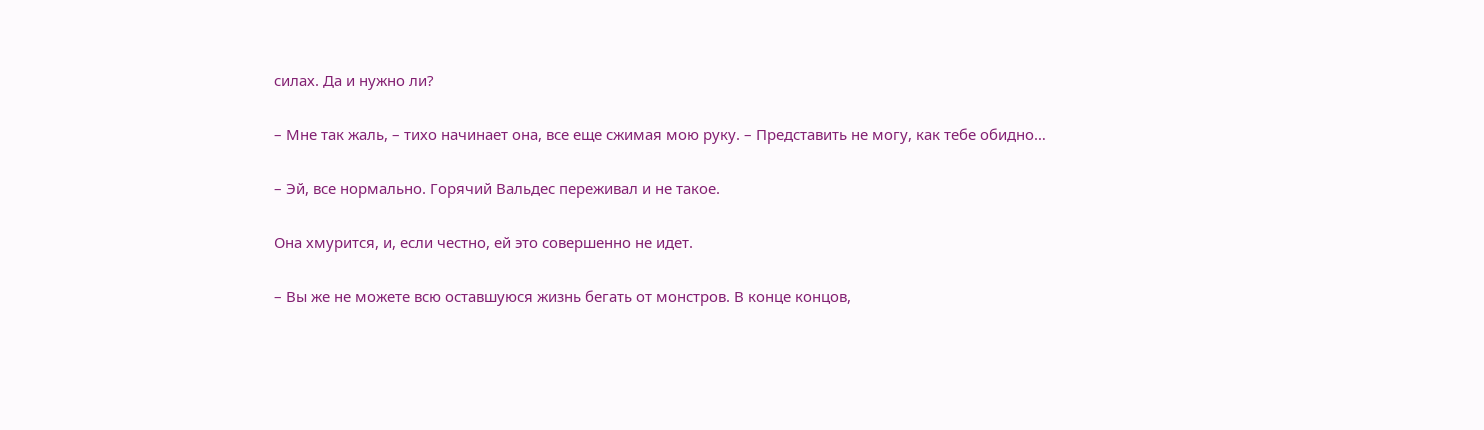силах. Да и нужно ли?

– Мне так жаль, – тихо начинает она, все еще сжимая мою руку. – Представить не могу, как тебе обидно…

– Эй, все нормально. Горячий Вальдес переживал и не такое.

Она хмурится, и, если честно, ей это совершенно не идет.

– Вы же не можете всю оставшуюся жизнь бегать от монстров. В конце концов,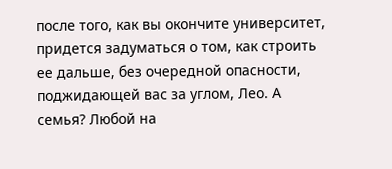после того, как вы окончите университет, придется задуматься о том, как строить ее дальше, без очередной опасности, поджидающей вас за углом, Лео. А семья? Любой на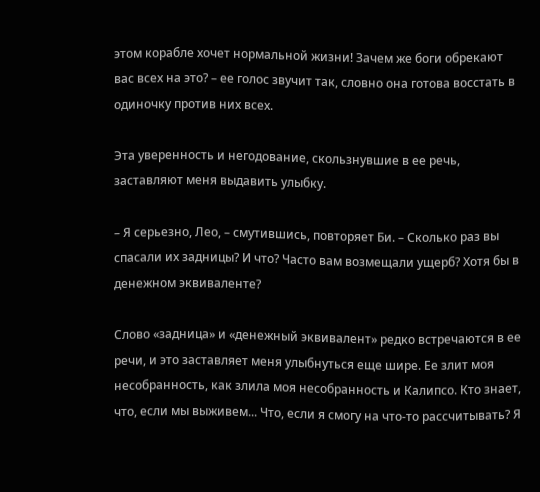этом корабле хочет нормальной жизни! Зачем же боги обрекают вас всех на это? – ее голос звучит так, словно она готова восстать в одиночку против них всех.

Эта уверенность и негодование, скользнувшие в ее речь, заставляют меня выдавить улыбку.

– Я серьезно, Лео, – смутившись, повторяет Би. – Сколько раз вы спасали их задницы? И что? Часто вам возмещали ущерб? Хотя бы в денежном эквиваленте?

Слово «задница» и «денежный эквивалент» редко встречаются в ее речи, и это заставляет меня улыбнуться еще шире. Ее злит моя несобранность, как злила моя несобранность и Калипсо. Кто знает, что, если мы выживем... Что, если я смогу на что-то рассчитывать? Я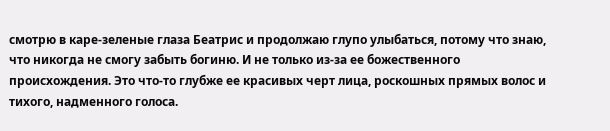смотрю в каре-зеленые глаза Беатрис и продолжаю глупо улыбаться, потому что знаю, что никогда не смогу забыть богиню. И не только из-за ее божественного происхождения. Это что-то глубже ее красивых черт лица, роскошных прямых волос и тихого, надменного голоса.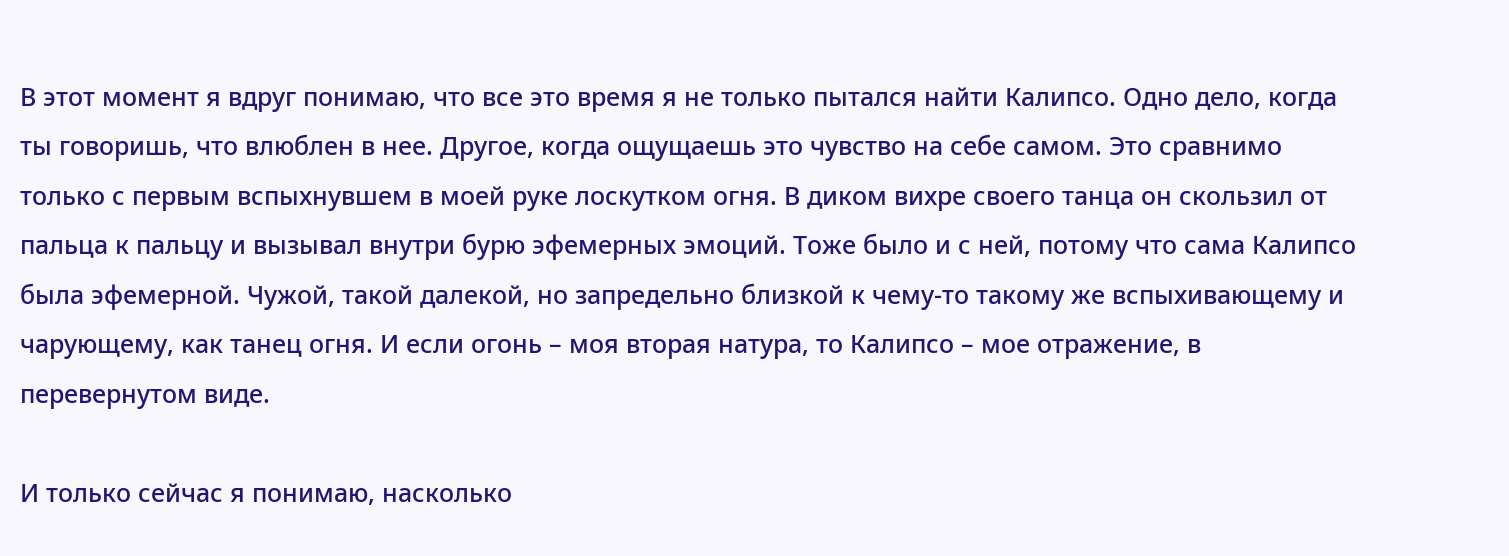В этот момент я вдруг понимаю, что все это время я не только пытался найти Калипсо. Одно дело, когда ты говоришь, что влюблен в нее. Другое, когда ощущаешь это чувство на себе самом. Это сравнимо только с первым вспыхнувшем в моей руке лоскутком огня. В диком вихре своего танца он скользил от пальца к пальцу и вызывал внутри бурю эфемерных эмоций. Тоже было и с ней, потому что сама Калипсо была эфемерной. Чужой, такой далекой, но запредельно близкой к чему-то такому же вспыхивающему и чарующему, как танец огня. И если огонь – моя вторая натура, то Калипсо – мое отражение, в перевернутом виде.

И только сейчас я понимаю, насколько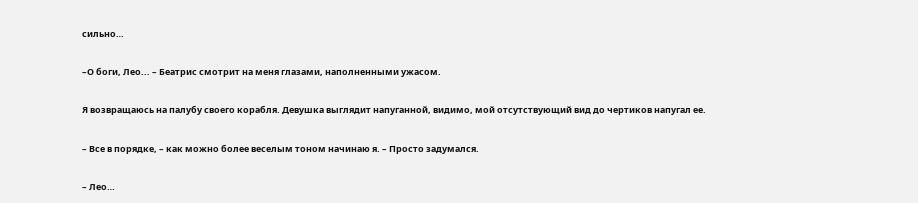сильно…

–О боги, Лео... – Беатрис смотрит на меня глазами, наполненными ужасом.

Я возвращаюсь на палубу своего корабля. Девушка выглядит напуганной, видимо, мой отсутствующий вид до чертиков напугал ее.

– Все в порядке, – как можно более веселым тоном начинаю я. – Просто задумался.

– Лео…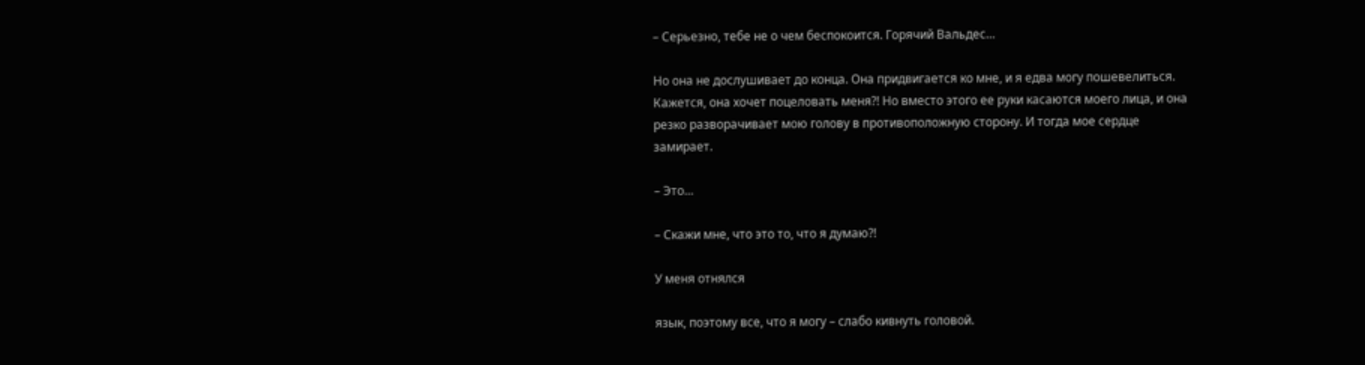– Серьезно, тебе не о чем беспокоится. Горячий Вальдес…

Но она не дослушивает до конца. Она придвигается ко мне, и я едва могу пошевелиться. Кажется, она хочет поцеловать меня?! Но вместо этого ее руки касаются моего лица, и она резко разворачивает мою голову в противоположную сторону. И тогда мое сердце замирает.

– Это…

– Скажи мне, что это то, что я думаю?!

У меня отнялся

язык, поэтому все, что я могу – слабо кивнуть головой.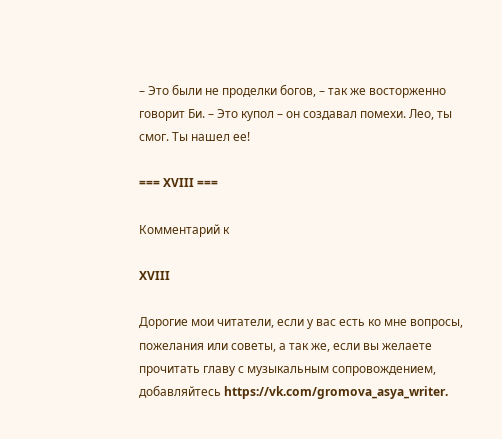– Это были не проделки богов, – так же восторженно говорит Би. – Это купол – он создавал помехи. Лео, ты смог. Ты нашел ее!

=== XVIII ===

Комментарий к

XVIII

Дорогие мои читатели, если у вас есть ко мне вопросы, пожелания или советы, а так же, если вы желаете прочитать главу с музыкальным сопровождением, добавляйтесь https://vk.com/gromova_asya_writer.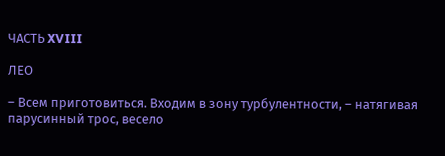ЧАСТЬ XVIII

ЛЕО

– Всем приготовиться. Входим в зону турбулентности, – натягивая парусинный трос, весело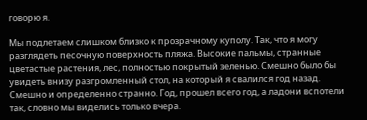говорю я.

Мы подлетаем слишком близко к прозрачному куполу. Так, что я могу разглядеть песочную поверхность пляжа. Высокие пальмы, странные цветастые растения, лес, полностью покрытый зеленью. Смешно было бы увидеть внизу разгромленный стол, на который я свалился год назад. Смешно и определенно странно. Год, прошел всего год, а ладони вспотели так, словно мы виделись только вчера.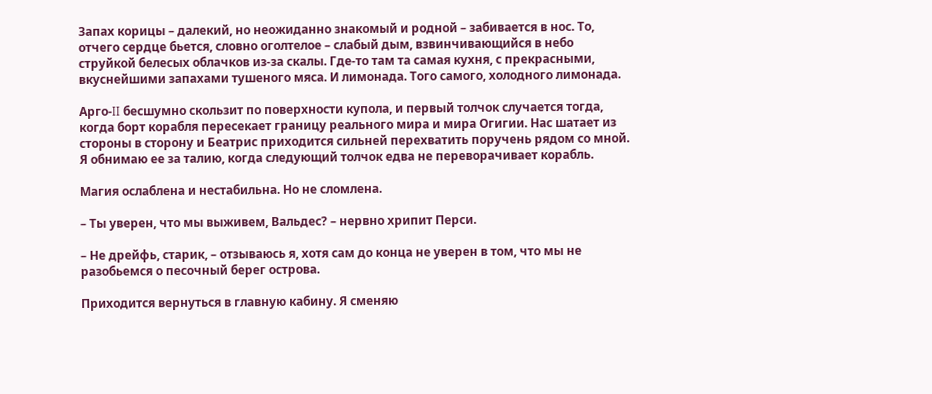Запах корицы – далекий, но неожиданно знакомый и родной – забивается в нос. То, отчего сердце бьется, словно оголтелое – слабый дым, взвинчивающийся в небо струйкой белесых облачков из-за скалы. Где-то там та самая кухня, с прекрасными, вкуснейшими запахами тушеного мяса. И лимонада. Того самого, холодного лимонада.

Арго-II бесшумно скользит по поверхности купола, и первый толчок случается тогда, когда борт корабля пересекает границу реального мира и мира Огигии. Нас шатает из стороны в сторону и Беатрис приходится сильней перехватить поручень рядом со мной. Я обнимаю ее за талию, когда следующий толчок едва не переворачивает корабль.

Магия ослаблена и нестабильна. Но не сломлена.

– Ты уверен, что мы выживем, Вальдес? – нервно хрипит Перси.

– Не дрейфь, старик, – отзываюсь я, хотя сам до конца не уверен в том, что мы не разобьемся о песочный берег острова.

Приходится вернуться в главную кабину. Я сменяю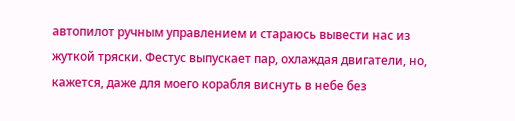автопилот ручным управлением и стараюсь вывести нас из жуткой тряски. Фестус выпускает пар, охлаждая двигатели, но, кажется, даже для моего корабля виснуть в небе без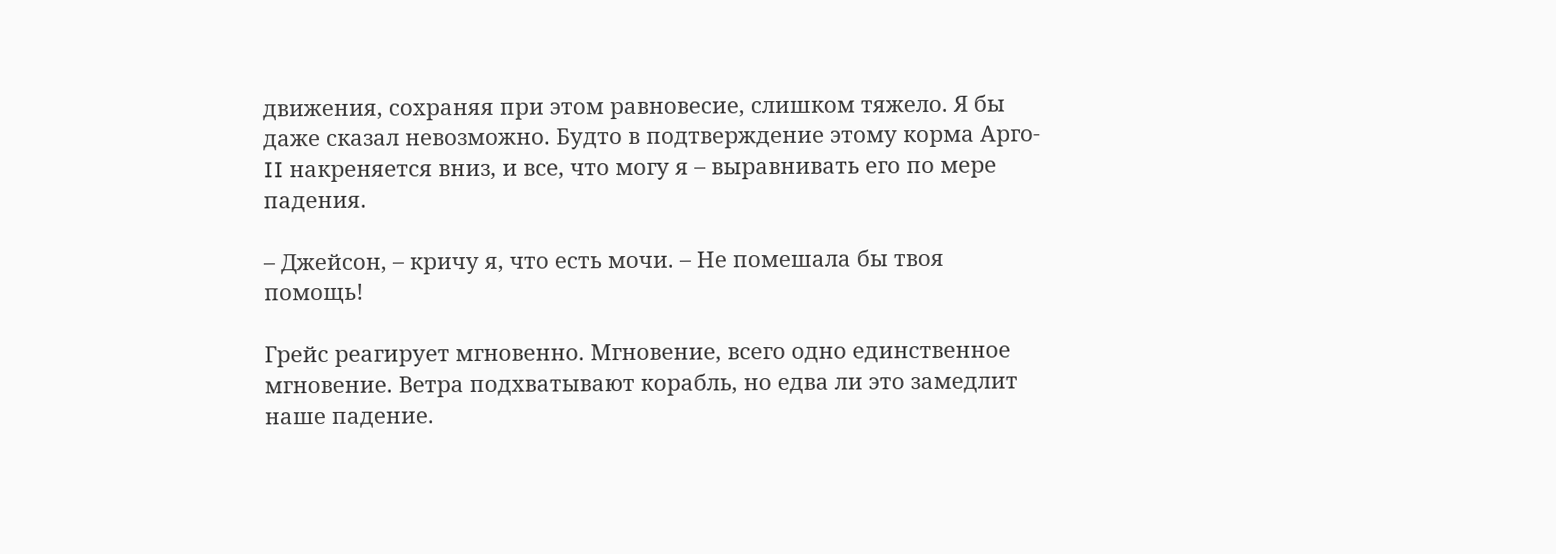движения, сохраняя при этом равновесие, слишком тяжело. Я бы даже сказал невозможно. Будто в подтверждение этому корма Арго-II накреняется вниз, и все, что могу я – выравнивать его по мере падения.

– Джейсон, – кричу я, что есть мочи. – Не помешала бы твоя помощь!

Грейс реагирует мгновенно. Мгновение, всего одно единственное мгновение. Ветра подхватывают корабль, но едва ли это замедлит наше падение.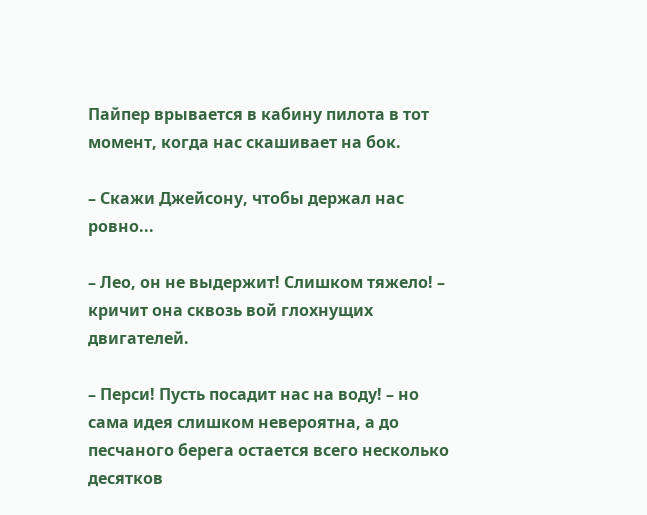Пайпер врывается в кабину пилота в тот момент, когда нас скашивает на бок.

– Скажи Джейсону, чтобы держал нас ровно...

– Лео, он не выдержит! Слишком тяжело! – кричит она сквозь вой глохнущих двигателей.

– Перси! Пусть посадит нас на воду! – но сама идея слишком невероятна, а до песчаного берега остается всего несколько десятков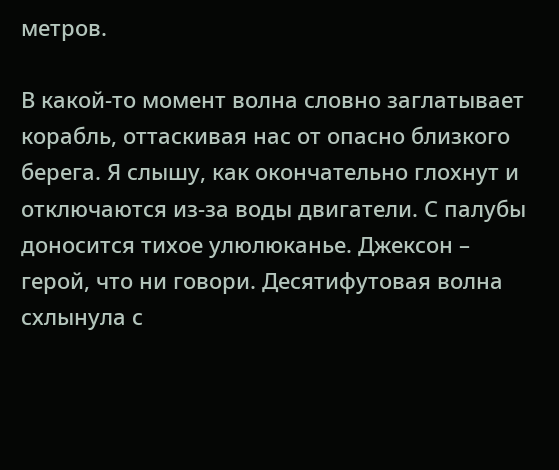метров.

В какой-то момент волна словно заглатывает корабль, оттаскивая нас от опасно близкого берега. Я слышу, как окончательно глохнут и отключаются из-за воды двигатели. С палубы доносится тихое улюлюканье. Джексон – герой, что ни говори. Десятифутовая волна схлынула с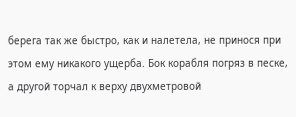берега так же быстро, как и налетела, не принося при этом ему никакого ущерба. Бок корабля погряз в песке, а другой торчал к верху двухметровой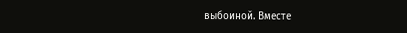выбоиной. Вместе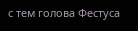с тем голова Фестуса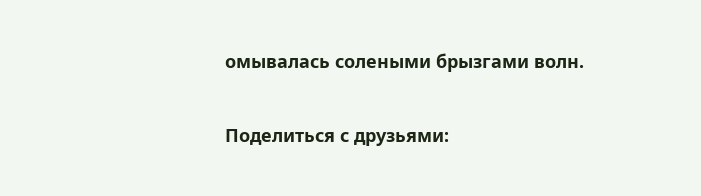омывалась солеными брызгами волн.

Поделиться с друзьями: